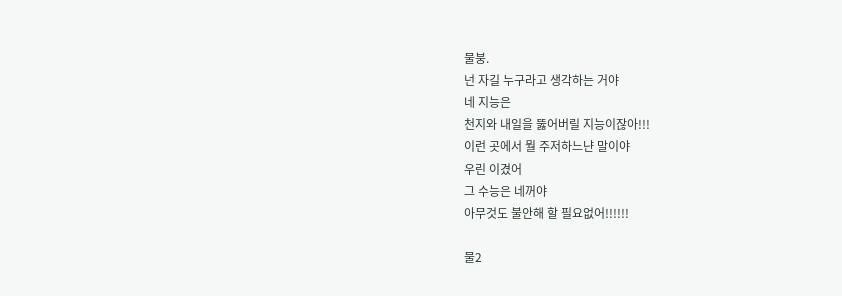물붕.
넌 자길 누구라고 생각하는 거야
네 지능은
천지와 내일을 뚫어버릴 지능이잖아!!!
이런 곳에서 뭘 주저하느냔 말이야
우린 이겼어
그 수능은 네꺼야
아무것도 불안해 할 필요없어!!!!!!

물2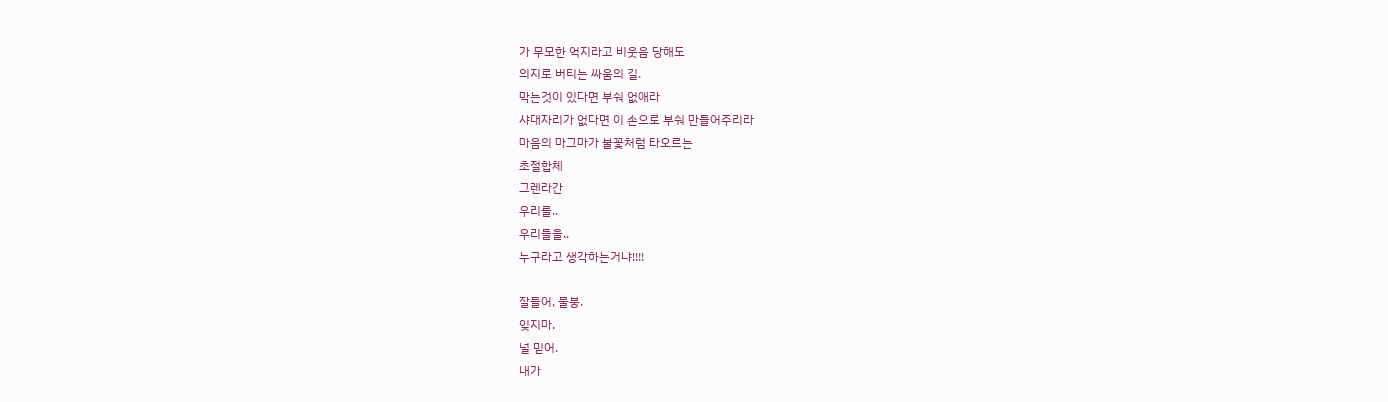가 무모한 억지라고 비웃음 당해도
의지로 버티는 싸움의 길.
막는것이 있다면 부숴 없애라
샤대자리가 없다면 이 손으로 부숴 만들어주리라
마음의 마그마가 불꽃처럼 타오르는
초절합체
그렌라간
우리를..
우리들을..
누구라고 생각하는거냐!!!!

잘들어, 물붕.
잊지마.
널 믿어.
내가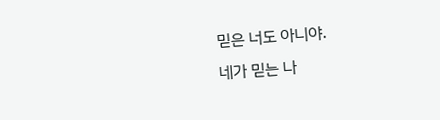믿은 너도 아니야.
네가 믿는 나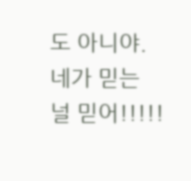도 아니야.
네가 믿는 널 믿어!!!!!